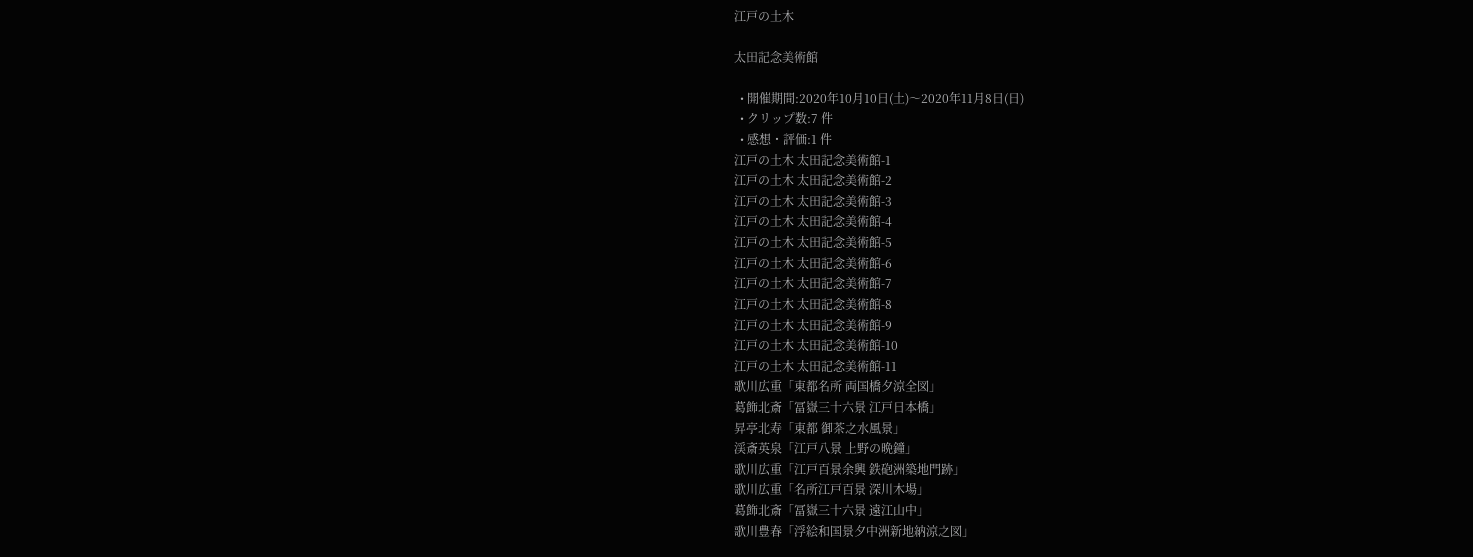江戸の土木

太田記念美術館

  • 開催期間:2020年10月10日(土)〜2020年11月8日(日)
  • クリップ数:7 件
  • 感想・評価:1 件
江戸の土木 太田記念美術館-1
江戸の土木 太田記念美術館-2
江戸の土木 太田記念美術館-3
江戸の土木 太田記念美術館-4
江戸の土木 太田記念美術館-5
江戸の土木 太田記念美術館-6
江戸の土木 太田記念美術館-7
江戸の土木 太田記念美術館-8
江戸の土木 太田記念美術館-9
江戸の土木 太田記念美術館-10
江戸の土木 太田記念美術館-11
歌川広重「東都名所 両国橋夕涼全図」
葛飾北斎「冨嶽三十六景 江戸日本橋」
昇亭北寿「東都 御茶之水風景」
渓斎英泉「江戸八景 上野の晩鐘」
歌川広重「江戸百景余興 鉄砲洲築地門跡」
歌川広重「名所江戸百景 深川木場」
葛飾北斎「冨嶽三十六景 遠江山中」
歌川豊春「浮絵和国景夕中洲新地納涼之図」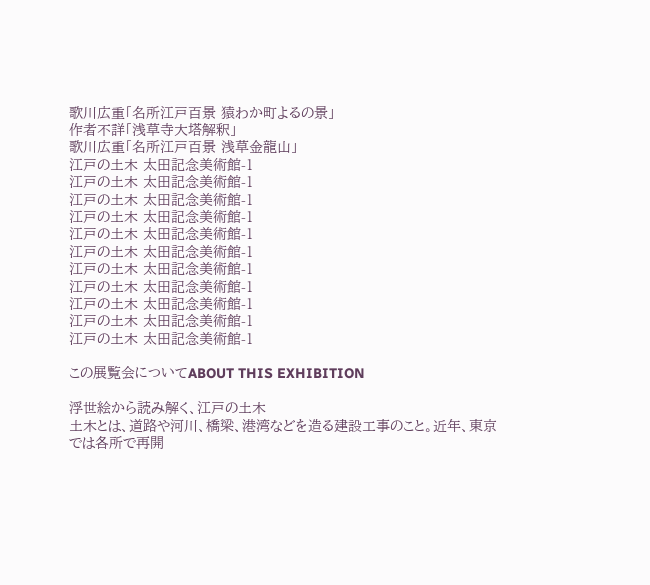歌川広重「名所江戸百景 猿わか町よるの景」
作者不詳「浅草寺大塔解釈」
歌川広重「名所江戸百景 浅草金龍山」
江戸の土木 太田記念美術館-1
江戸の土木 太田記念美術館-1
江戸の土木 太田記念美術館-1
江戸の土木 太田記念美術館-1
江戸の土木 太田記念美術館-1
江戸の土木 太田記念美術館-1
江戸の土木 太田記念美術館-1
江戸の土木 太田記念美術館-1
江戸の土木 太田記念美術館-1
江戸の土木 太田記念美術館-1
江戸の土木 太田記念美術館-1

この展覧会についてABOUT THIS EXHIBITION

浮世絵から読み解く、江戸の土木
土木とは、道路や河川、橋梁、港湾などを造る建設工事のこと。近年、東京では各所で再開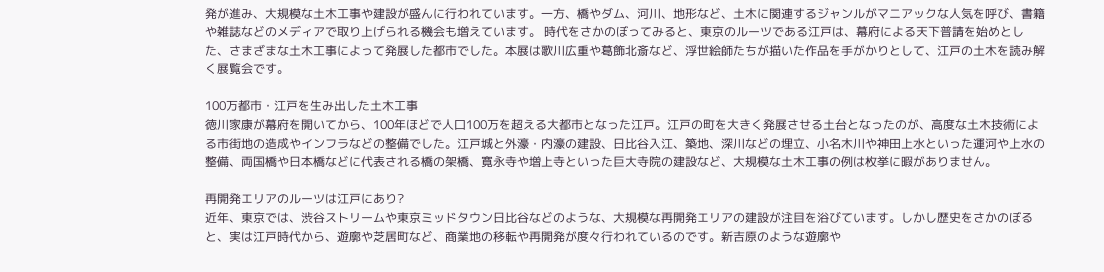発が進み、大規模な土木工事や建設が盛んに行われています。一方、橋やダム、河川、地形など、土木に関連するジャンルがマニアックな人気を呼び、書籍や雑誌などのメディアで取り上げられる機会も増えています。 時代をさかのぼってみると、東京のルーツである江戸は、幕府による天下普請を始めとした、さまざまな土木工事によって発展した都市でした。本展は歌川広重や葛飾北斎など、浮世絵師たちが描いた作品を手がかりとして、江戸の土木を読み解く展覧会です。

100万都市・江戸を生み出した土木工事
徳川家康が幕府を開いてから、100年ほどで人口100万を超える大都市となった江戸。江戸の町を大きく発展させる土台となったのが、高度な土木技術による市街地の造成やインフラなどの整備でした。江戸城と外濠・内濠の建設、日比谷入江、築地、深川などの埋立、小名木川や神田上水といった運河や上水の整備、両国橋や日本橋などに代表される橋の架橋、寛永寺や増上寺といった巨大寺院の建設など、大規模な土木工事の例は枚挙に暇がありません。

再開発エリアのルーツは江戸にあり?
近年、東京では、渋谷ストリームや東京ミッドタウン日比谷などのような、大規模な再開発エリアの建設が注目を浴びています。しかし歴史をさかのぼると、実は江戸時代から、遊廓や芝居町など、商業地の移転や再開発が度々行われているのです。新吉原のような遊廓や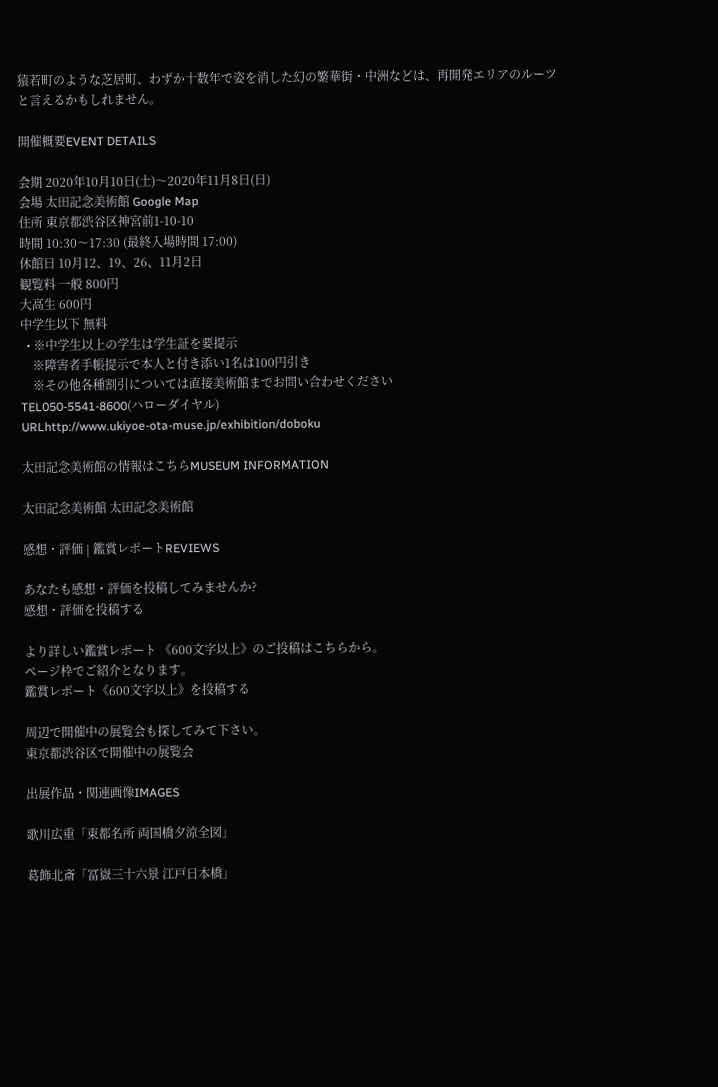猿若町のような芝居町、わずか十数年で姿を消した幻の繁華街・中洲などは、再開発エリアのルーツと言えるかもしれません。

開催概要EVENT DETAILS

会期 2020年10月10日(土)〜2020年11月8日(日)
会場 太田記念美術館 Google Map
住所 東京都渋谷区神宮前1-10-10
時間 10:30〜17:30 (最終入場時間 17:00)
休館日 10月12、19、26、11月2日
観覧料 一般 800円
大高生 600円
中学生以下 無料
  • ※中学生以上の学生は学生証を要提示
    ※障害者手帳提示で本人と付き添い1名は100円引き
    ※その他各種割引については直接美術館までお問い合わせください
TEL050-5541-8600(ハローダイヤル)
URLhttp://www.ukiyoe-ota-muse.jp/exhibition/doboku

太田記念美術館の情報はこちらMUSEUM INFORMATION

太田記念美術館 太田記念美術館

感想・評価 | 鑑賞レポートREVIEWS

あなたも感想・評価を投稿してみませんか?
感想・評価を投稿する

より詳しい鑑賞レポート 《600文字以上》のご投稿はこちらから。
ページ枠でご紹介となります。
鑑賞レポート《600文字以上》を投稿する

周辺で開催中の展覧会も探してみて下さい。
東京都渋谷区で開催中の展覧会

出展作品・関連画像IMAGES

歌川広重「東都名所 両国橋夕涼全図」

葛飾北斎「冨嶽三十六景 江戸日本橋」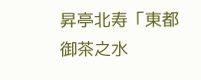昇亭北寿「東都 御茶之水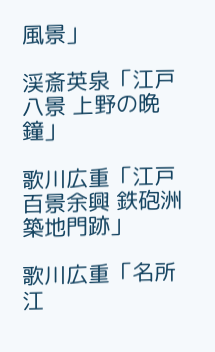風景」

渓斎英泉「江戸八景 上野の晩鐘」

歌川広重「江戸百景余興 鉄砲洲築地門跡」

歌川広重「名所江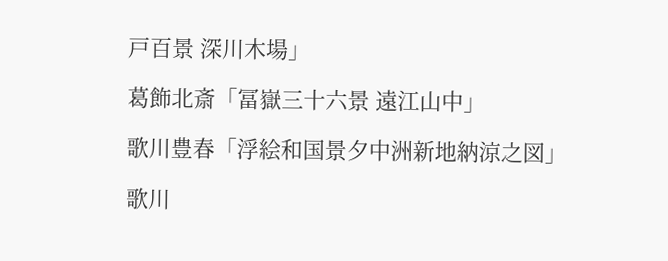戸百景 深川木場」

葛飾北斎「冨嶽三十六景 遠江山中」

歌川豊春「浮絵和国景夕中洲新地納涼之図」

歌川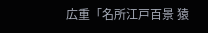広重「名所江戸百景 猿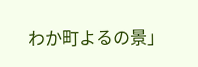わか町よるの景」